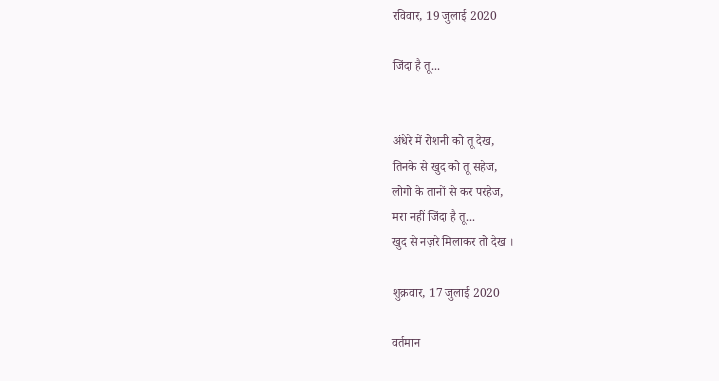रविवार, 19 जुलाई 2020

जिंदा है तू...


अंधेरे में रोशनी को तू देख,
तिनके से खुद को तू सहेज,
लोगो के तानों से कर परहेज,
मरा नहीं जिंदा है तू...
खुद से नज़रे मिलाकर तो देख ।

शुक्रवार, 17 जुलाई 2020

वर्तमान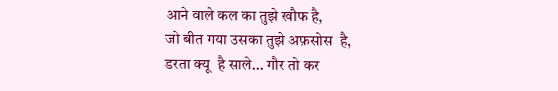आने वाले कल का तुझे खौफ है,
जो बीत गया उसका तुझे अफ़सोस  है,
डरता क्यू  है साले... गौर तो कर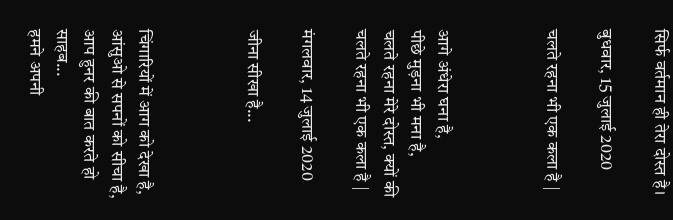सिर्फ वर्तमान ही तेरा दोस्त है।

बुधवार, 15 जुलाई 2020

चलते रहना भी एक कला है |



आगे अंधेरा घना है,
पीछे मुड़ना भी मना है,
चलते रहना मेरे दोस्त, क्यों की
चलते रहना भी एक कला है |

मंगलवार, 14 जुलाई 2020

जीना सीखा है...



चिंगारियों में आग को देखा है,
आंसुओ से सपनों को सीचा है,
आप हुनर की बात करते हो साहब...
हमने अपनी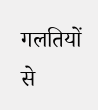गलतियों से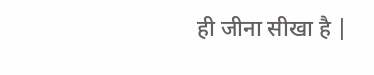ही जीना सीखा है |